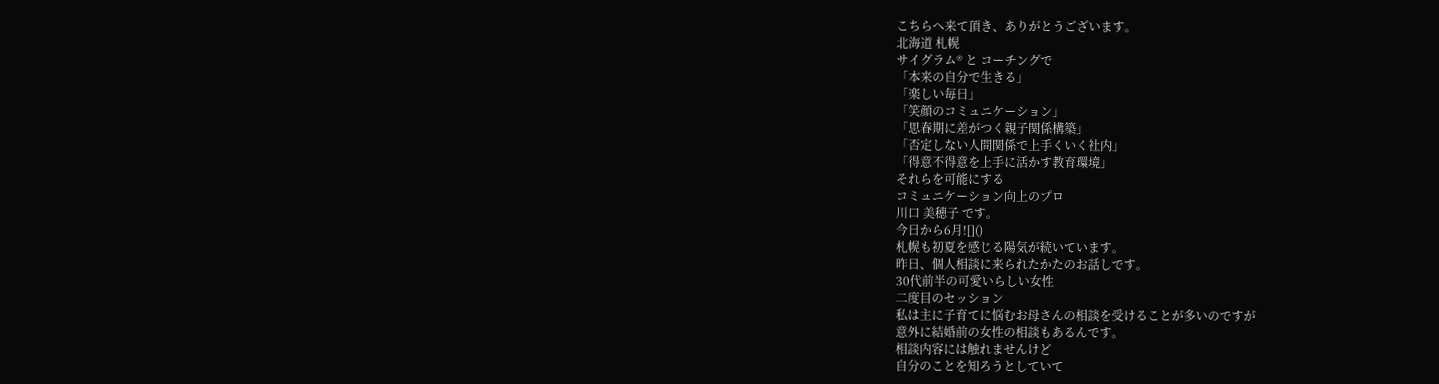こちらへ来て頂き、ありがとうございます。
北海道 札幌
サイグラム® と コーチングで
「本来の自分で生きる」
「楽しい毎日」
「笑顔のコミュニケーション」
「思春期に差がつく親子関係構築」
「否定しない人間関係で上手くいく社内」
「得意不得意を上手に活かす教育環境」
それらを可能にする
コミュニケーション向上のプロ
川口 美穂子 です。
今日から6月![]()
札幌も初夏を感じる陽気が続いています。
昨日、個人相談に来られたかたのお話しです。
30代前半の可愛いらしい女性
二度目のセッション
私は主に子育てに悩むお母さんの相談を受けることが多いのですが
意外に結婚前の女性の相談もあるんです。
相談内容には触れませんけど
自分のことを知ろうとしていて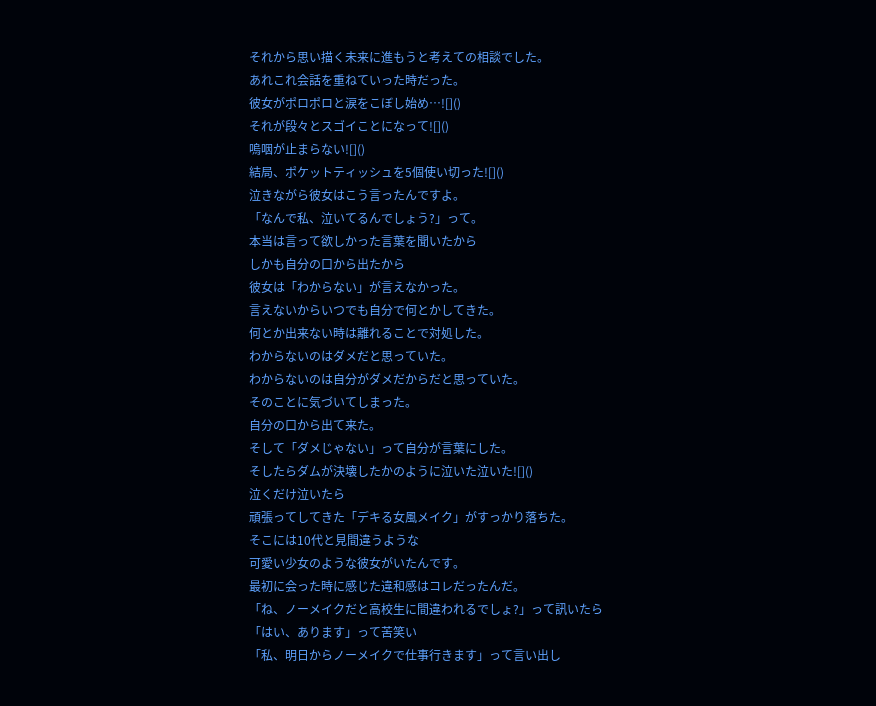それから思い描く未来に進もうと考えての相談でした。
あれこれ会話を重ねていった時だった。
彼女がポロポロと涙をこぼし始め…![]()
それが段々とスゴイことになって![]()
嗚咽が止まらない![]()
結局、ポケットティッシュを5個使い切った![]()
泣きながら彼女はこう言ったんですよ。
「なんで私、泣いてるんでしょう?」って。
本当は言って欲しかった言葉を聞いたから
しかも自分の口から出たから
彼女は「わからない」が言えなかった。
言えないからいつでも自分で何とかしてきた。
何とか出来ない時は離れることで対処した。
わからないのはダメだと思っていた。
わからないのは自分がダメだからだと思っていた。
そのことに気づいてしまった。
自分の口から出て来た。
そして「ダメじゃない」って自分が言葉にした。
そしたらダムが決壊したかのように泣いた泣いた![]()
泣くだけ泣いたら
頑張ってしてきた「デキる女風メイク」がすっかり落ちた。
そこには10代と見間違うような
可愛い少女のような彼女がいたんです。
最初に会った時に感じた違和感はコレだったんだ。
「ね、ノーメイクだと高校生に間違われるでしょ?」って訊いたら
「はい、あります」って苦笑い
「私、明日からノーメイクで仕事行きます」って言い出し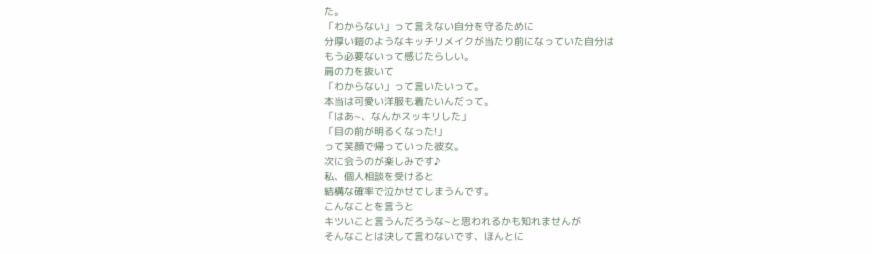た。
「わからない」って言えない自分を守るために
分厚い鎧のようなキッチリメイクが当たり前になっていた自分は
もう必要ないって感じたらしい。
肩の力を抜いて
「わからない」って言いたいって。
本当は可愛い洋服も着たいんだって。
「はあ~、なんかスッキリした」
「目の前が明るくなった!」
って笑顔で帰っていった彼女。
次に会うのが楽しみです♪
私、個人相談を受けると
結構な確率で泣かせてしまうんです。
こんなことを言うと
キツいこと言うんだろうな~と思われるかも知れませんが
そんなことは決して言わないです、ほんとに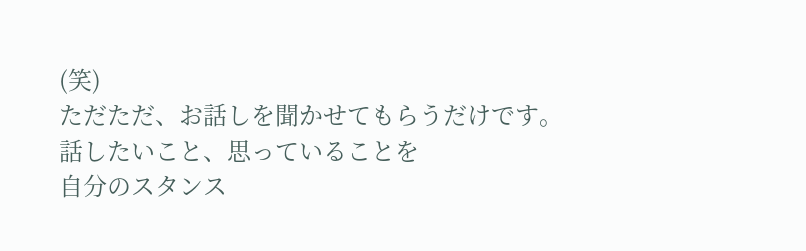(笑)
ただただ、お話しを聞かせてもらうだけです。
話したいこと、思っていることを
自分のスタンス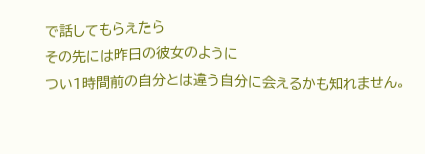で話してもらえたら
その先には昨日の彼女のように
つい1時間前の自分とは違う自分に会えるかも知れません。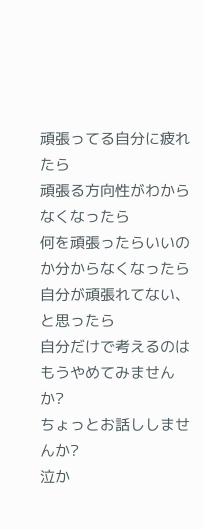頑張ってる自分に疲れたら
頑張る方向性がわからなくなったら
何を頑張ったらいいのか分からなくなったら
自分が頑張れてない、と思ったら
自分だけで考えるのはもうやめてみませんか?
ちょっとお話ししませんか?
泣か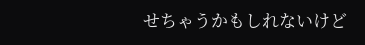せちゃうかもしれないけど